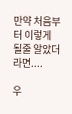만약 처음부터 이렇게 될줄 알았더라면....

우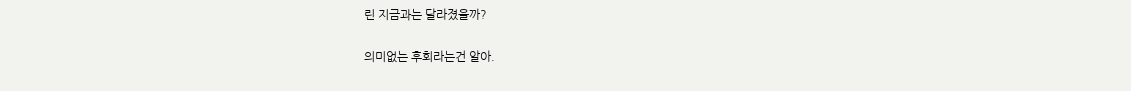린 지금과는 달라졌을까?

의미없는 후회라는건 알아.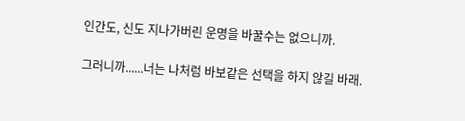인간도, 신도 지나가버린 운명을 바꿀수는 없으니까.

그러니까......너는 나처럼 바보같은 선택을 하지 않길 바래.